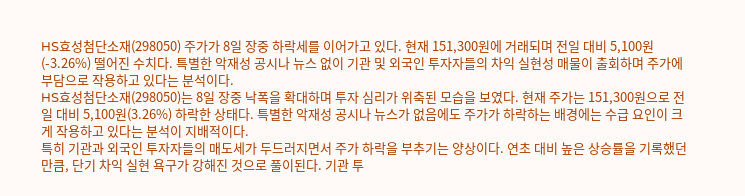HS효성첨단소재(298050) 주가가 8일 장중 하락세를 이어가고 있다. 현재 151,300원에 거래되며 전일 대비 5,100원(-3.26%) 떨어진 수치다. 특별한 악재성 공시나 뉴스 없이 기관 및 외국인 투자자들의 차익 실현성 매물이 출회하며 주가에 부담으로 작용하고 있다는 분석이다.
HS효성첨단소재(298050)는 8일 장중 낙폭을 확대하며 투자 심리가 위축된 모습을 보였다. 현재 주가는 151,300원으로 전일 대비 5,100원(3.26%) 하락한 상태다. 특별한 악재성 공시나 뉴스가 없음에도 주가가 하락하는 배경에는 수급 요인이 크게 작용하고 있다는 분석이 지배적이다.
특히 기관과 외국인 투자자들의 매도세가 두드러지면서 주가 하락을 부추기는 양상이다. 연초 대비 높은 상승률을 기록했던 만큼, 단기 차익 실현 욕구가 강해진 것으로 풀이된다. 기관 투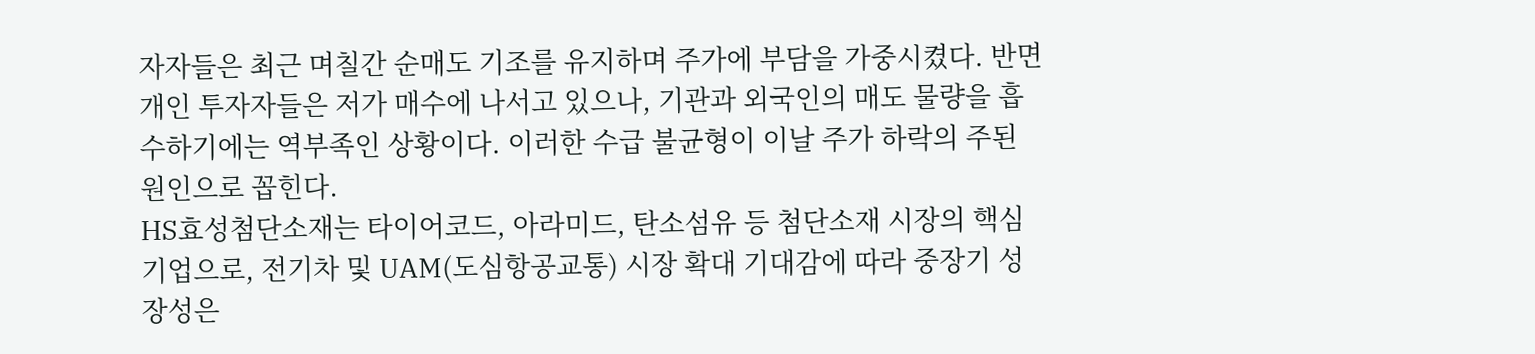자자들은 최근 며칠간 순매도 기조를 유지하며 주가에 부담을 가중시켰다. 반면 개인 투자자들은 저가 매수에 나서고 있으나, 기관과 외국인의 매도 물량을 흡수하기에는 역부족인 상황이다. 이러한 수급 불균형이 이날 주가 하락의 주된 원인으로 꼽힌다.
HS효성첨단소재는 타이어코드, 아라미드, 탄소섬유 등 첨단소재 시장의 핵심 기업으로, 전기차 및 UAM(도심항공교통) 시장 확대 기대감에 따라 중장기 성장성은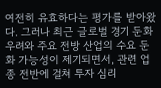여전히 유효하다는 평가를 받아왔다. 그러나 최근 글로벌 경기 둔화 우려와 주요 전방 산업의 수요 둔화 가능성이 제기되면서, 관련 업종 전반에 걸쳐 투자 심리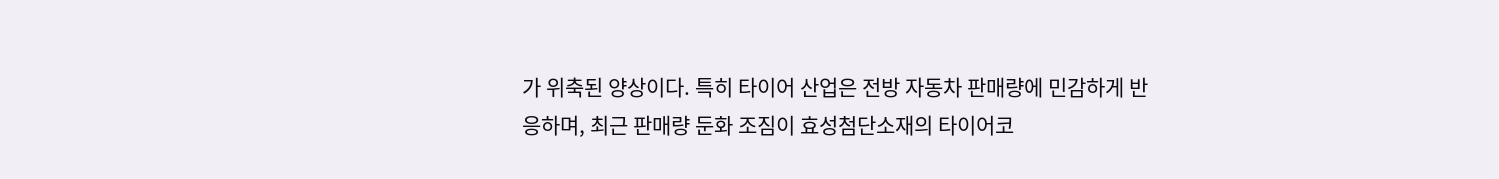가 위축된 양상이다. 특히 타이어 산업은 전방 자동차 판매량에 민감하게 반응하며, 최근 판매량 둔화 조짐이 효성첨단소재의 타이어코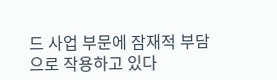드 사업 부문에 잠재적 부담으로 작용하고 있다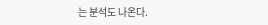는 분석도 나온다.